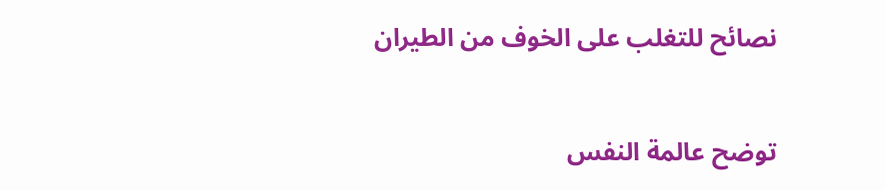نصائح للتغلب على الخوف من الطيران

توضح عالمة النفس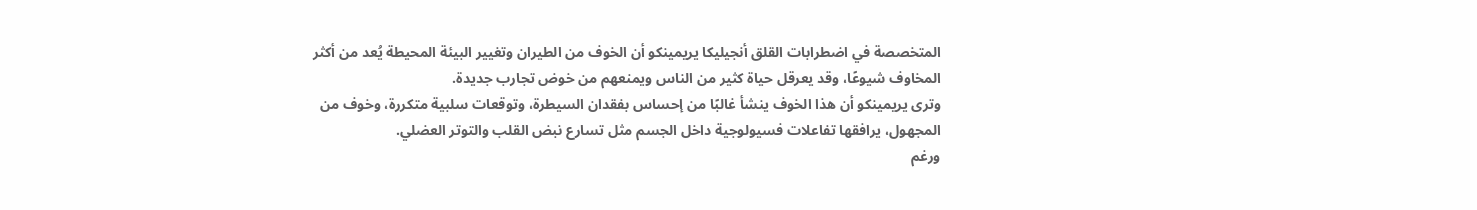المتخصصة في اضطرابات القلق أنجيليكا يريمينكو أن الخوف من الطيران وتغيير البيئة المحيطة يُعد من أكثر المخاوف شيوعًا، وقد يعرقل حياة كثير من الناس ويمنعهم من خوض تجارب جديدة.
وترى يريمينكو أن هذا الخوف ينشأ غالبًا من إحساس بفقدان السيطرة، وتوقعات سلبية متكررة، وخوف من المجهول، يرافقها تفاعلات فسيولوجية داخل الجسم مثل تسارع نبض القلب والتوتر العضلي.
ورغم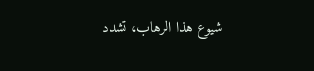شيوع هذا الرهاب، تشدد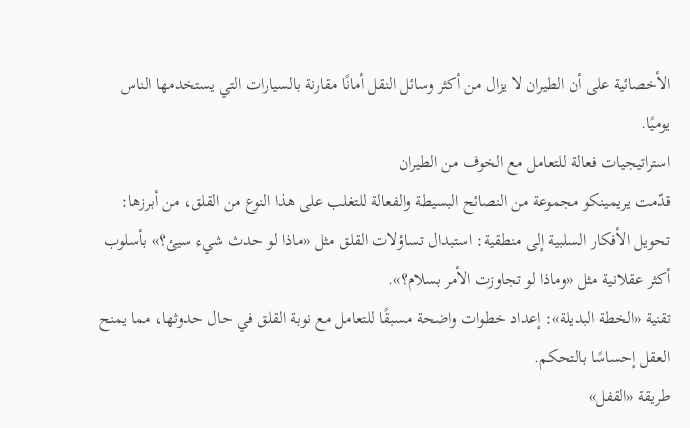الأخصائية على أن الطيران لا يزال من أكثر وسائل النقل أمانًا مقارنة بالسيارات التي يستخدمها الناس يوميًا.
استراتيجيات فعالة للتعامل مع الخوف من الطيران
قدّمت يريمينكو مجموعة من النصائح البسيطة والفعالة للتغلب على هذا النوع من القلق، من أبرزها:
تحويل الأفكار السلبية إلى منطقية: استبدال تساؤلات القلق مثل «ماذا لو حدث شيء سيئ؟» بأسلوب أكثر عقلانية مثل «وماذا لو تجاوزت الأمر بسلام؟».
تقنية «الخطة البديلة»: إعداد خطوات واضحة مسبقًا للتعامل مع نوبة القلق في حال حدوثها، مما يمنح العقل إحساسًا بالتحكم.
طريقة «القفل»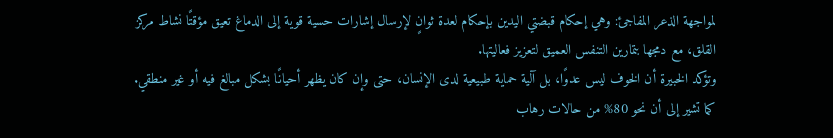لمواجهة الذعر المفاجئ: وهي إحكام قبضتي اليدين بإحكام لعدة ثوانٍ لإرسال إشارات حسية قوية إلى الدماغ تعيق مؤقتًا نشاط مركز القلق، مع دمجها بتمارين التنفس العميق لتعزيز فعاليتها.
وتؤكد الخبيرة أن الخوف ليس عدوًا، بل آلية حماية طبيعية لدى الإنسان، حتى وإن كان يظهر أحيانًا بشكل مبالغ فيه أو غير منطقي.
كما تشير إلى أن نحو 80% من حالات رهاب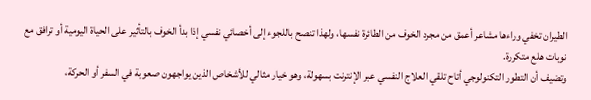الطيران تخفي وراءها مشاعر أعمق من مجرد الخوف من الطائرة نفسها، ولهذا تنصح باللجوء إلى أخصائي نفسي إذا بدأ الخوف بالتأثير على الحياة اليومية أو ترافق مع نوبات هلع متكررة.
وتضيف أن التطور التكنولوجي أتاح تلقي العلاج النفسي عبر الإنترنت بسهولة، وهو خيار مثالي للأشخاص الذين يواجهون صعوبة في السفر أو الحركة،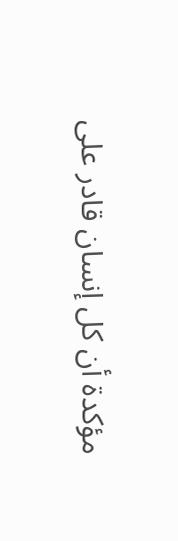مؤكدة أن كل إنسان قادر على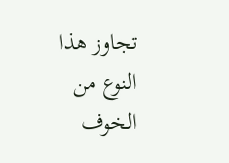تجاوز هذا النوع من الخوف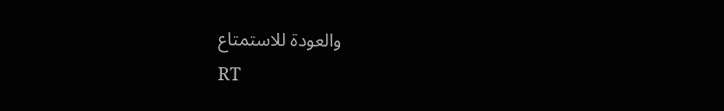والعودة للاستمتاع
RT